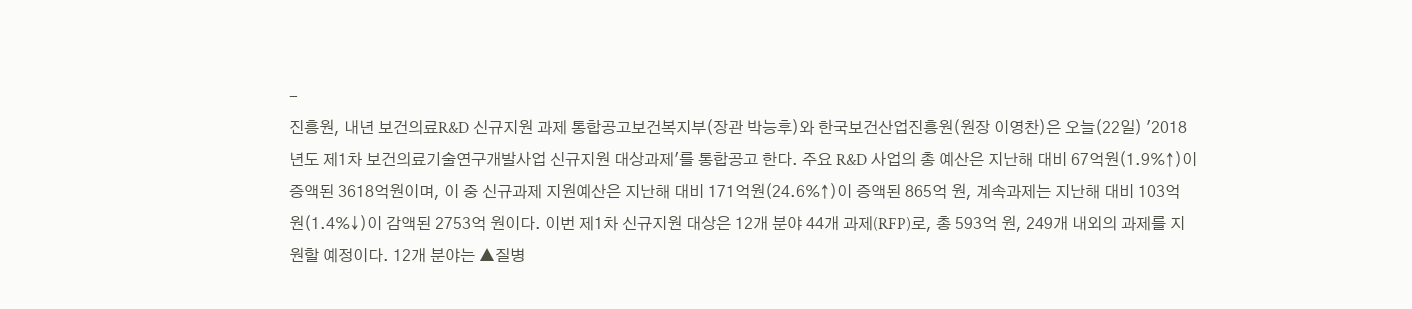-
진흥원, 내년 보건의료R&D 신규지원 과제 통합공고보건복지부(장관 박능후)와 한국보건산업진흥원(원장 이영찬)은 오늘(22일) '2018년도 제1차 보건의료기술연구개발사업 신규지원 대상과제'를 통합공고 한다. 주요 R&D 사업의 총 예산은 지난해 대비 67억원(1.9%↑)이 증액된 3618억원이며, 이 중 신규과제 지원예산은 지난해 대비 171억원(24.6%↑)이 증액된 865억 원, 계속과제는 지난해 대비 103억 원(1.4%↓)이 감액된 2753억 원이다. 이번 제1차 신규지원 대상은 12개 분야 44개 과제(RFP)로, 총 593억 원, 249개 내외의 과제를 지원할 예정이다. 12개 분야는 ▲질병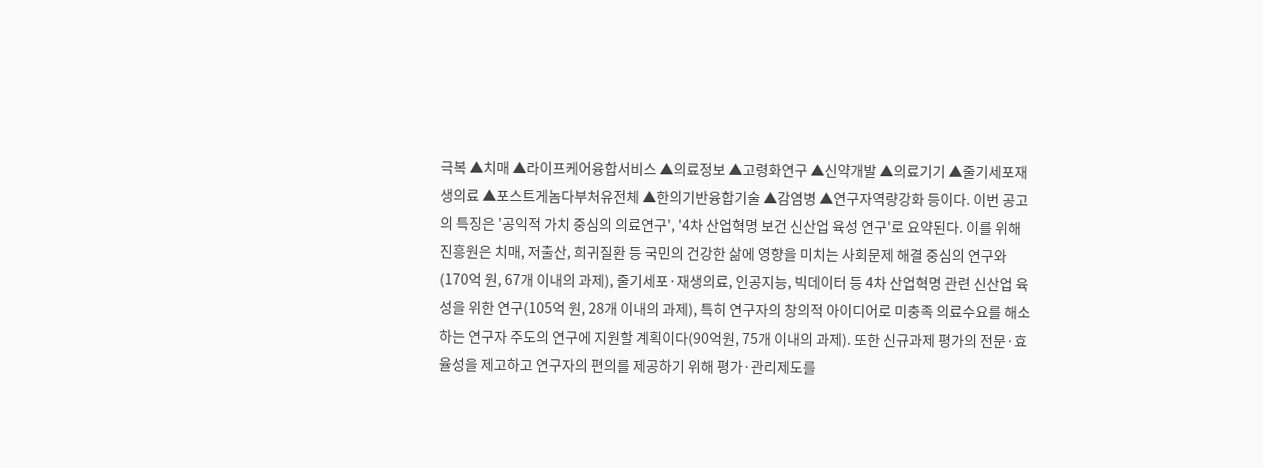극복 ▲치매 ▲라이프케어융합서비스 ▲의료정보 ▲고령화연구 ▲신약개발 ▲의료기기 ▲줄기세포재생의료 ▲포스트게놈다부처유전체 ▲한의기반융합기술 ▲감염병 ▲연구자역량강화 등이다. 이번 공고의 특징은 '공익적 가치 중심의 의료연구', '4차 산업혁명 보건 신산업 육성 연구'로 요약된다. 이를 위해 진흥원은 치매, 저출산, 희귀질환 등 국민의 건강한 삶에 영향을 미치는 사회문제 해결 중심의 연구와(170억 원, 67개 이내의 과제), 줄기세포·재생의료, 인공지능, 빅데이터 등 4차 산업혁명 관련 신산업 육성을 위한 연구(105억 원, 28개 이내의 과제), 특히 연구자의 창의적 아이디어로 미충족 의료수요를 해소하는 연구자 주도의 연구에 지원할 계획이다(90억원, 75개 이내의 과제). 또한 신규과제 평가의 전문·효율성을 제고하고 연구자의 편의를 제공하기 위해 평가·관리제도를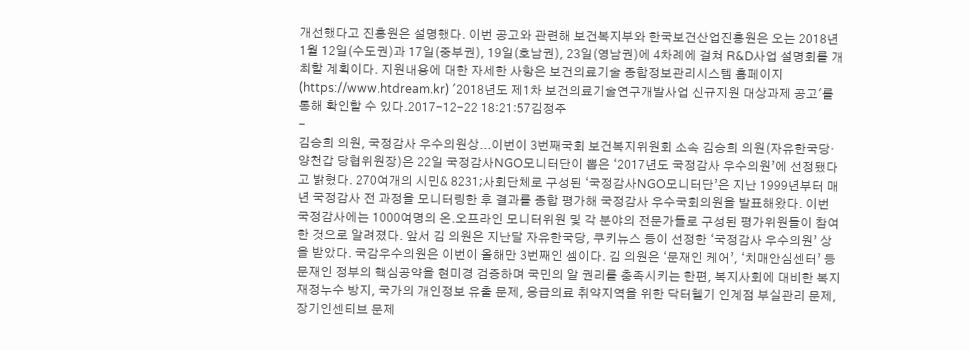개선했다고 진흥원은 설명했다. 이번 공고와 관련해 보건복지부와 한국보건산업진흥원은 오는 2018년 1월 12일(수도권)과 17일(중부권), 19일(호남권), 23일(영남권)에 4차례에 걸쳐 R&D사업 설명회를 개최할 계획이다. 지원내용에 대한 자세한 사항은 보건의료기술 종합정보관리시스템 홈페이지 (https://www.htdream.kr) '2018년도 제1차 보건의료기술연구개발사업 신규지원 대상과제 공고'를 통해 확인할 수 있다.2017-12-22 18:21:57김정주
-
김승희 의원, 국정감사 우수의원상...이번이 3번째국회 보건복지위원회 소속 김승희 의원(자유한국당·양천갑 당협위원장)은 22일 국정감사NGO모니터단이 뽑은 ‘2017년도 국정감사 우수의원’에 선정됐다고 밝혔다. 270여개의 시민& 8231;사회단체로 구성된 ‘국정감사NGO모니터단’은 지난 1999년부터 매년 국정감사 전 과정을 모니터링한 후 결과를 종합 평가해 국정감사 우수국회의원을 발표해왔다. 이번 국정감사에는 1000여명의 온.오프라인 모니터위원 및 각 분야의 전문가들로 구성된 평가위원들이 참여한 것으로 알려졌다. 앞서 김 의원은 지난달 자유한국당, 쿠키뉴스 등이 선정한 ‘국정감사 우수의원’ 상을 받았다. 국감우수의원은 이번이 올해만 3번째인 셈이다. 김 의원은 ‘문재인 케어’, ‘치매안심센터’ 등 문재인 정부의 핵심공약을 현미경 검증하며 국민의 알 권리를 충족시키는 한편, 복지사회에 대비한 복지재정누수 방지, 국가의 개인정보 유출 문제, 응급의료 취약지역을 위한 닥터헬기 인계점 부실관리 문제, 장기인센티브 문제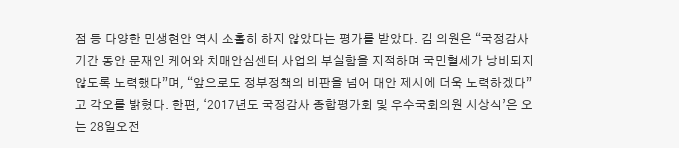점 등 다양한 민생현안 역시 소홀히 하지 않았다는 평가를 받았다. 김 의원은 “국정감사 기간 동안 문재인 케어와 치매안심센터 사업의 부실함을 지적하며 국민혈세가 낭비되지 않도록 노력했다”며, “앞으로도 정부정책의 비판을 넘어 대안 제시에 더욱 노력하겠다”고 각오를 밝혔다. 한편, ‘2017년도 국정감사 종합평가회 및 우수국회의원 시상식’은 오는 28일오전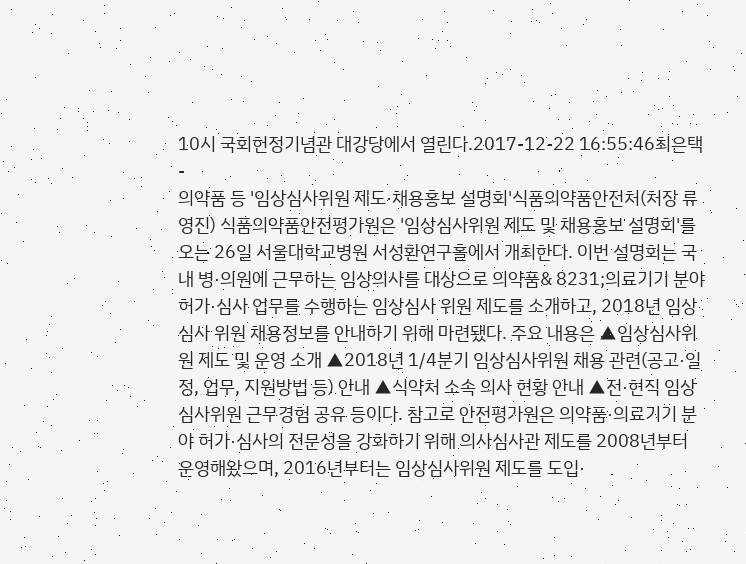10시 국회헌정기념관 대강당에서 열린다.2017-12-22 16:55:46최은택 -
의약품 등 '임상심사위원 제도·채용홍보 설명회'식품의약품안전처(처장 류영진) 식품의약품안전평가원은 '임상심사위원 제도 및 채용홍보 설명회'를 오는 26일 서울대학교병원 서성환연구홀에서 개최한다. 이번 설명회는 국내 병·의원에 근무하는 임상의사를 대상으로 의약품& 8231;의료기기 분야 허가·심사 업무를 수행하는 임상심사 위원 제도를 소개하고, 2018년 임상심사 위원 채용정보를 안내하기 위해 마련됐다. 주요 내용은 ▲임상심사위원 제도 및 운영 소개 ▲2018년 1/4분기 임상심사위원 채용 관련(공고·일정, 업무, 지원방법 등) 안내 ▲식약처 소속 의사 현황 안내 ▲전·현직 임상심사위원 근무경험 공유 등이다. 참고로 안전평가원은 의약품·의료기기 분야 허가·심사의 전문성을 강화하기 위해 의사심사관 제도를 2008년부터 운영해왔으며, 2016년부터는 임상심사위원 제도를 도입·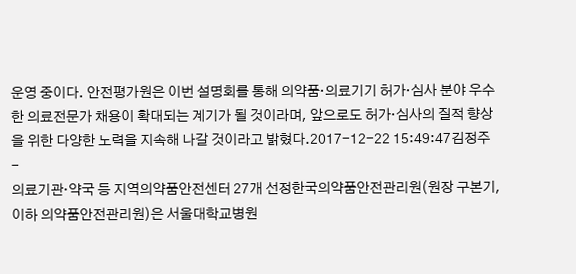운영 중이다. 안전평가원은 이번 설명회를 통해 의약품·의료기기 허가·심사 분야 우수한 의료전문가 채용이 확대되는 계기가 될 것이라며, 앞으로도 허가·심사의 질적 향상을 위한 다양한 노력을 지속해 나갈 것이라고 밝혔다.2017-12-22 15:49:47김정주
-
의료기관·약국 등 지역의약품안전센터 27개 선정한국의약품안전관리원(원장 구본기, 이하 의약품안전관리원)은 서울대학교병원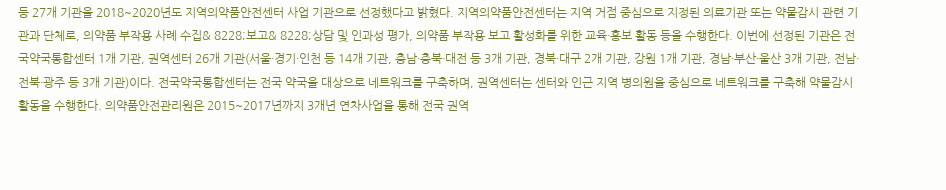등 27개 기관을 2018~2020년도 지역의약품안전센터 사업 기관으로 선정했다고 밝혔다. 지역의약품안전센터는 지역 거점 중심으로 지정된 의료기관 또는 약물감시 관련 기관과 단체로, 의약품 부작용 사례 수집& 8228;보고& 8228;상담 및 인과성 평가, 의약품 부작용 보고 활성화를 위한 교육·홍보 활동 등을 수행한다. 이번에 선정된 기관은 전국약국통합센터 1개 기관, 권역센터 26개 기관(서울·경기·인천 등 14개 기관, 충남·충북·대전 등 3개 기관, 경북·대구 2개 기관, 강원 1개 기관, 경남·부산·울산 3개 기관, 전남·전북·광주 등 3개 기관)이다. 전국약국통합센터는 전국 약국을 대상으로 네트워크를 구축하며, 권역센터는 센터와 인근 지역 병의원을 중심으로 네트워크를 구축해 약물감시 활동을 수행한다. 의약품안전관리원은 2015~2017년까지 3개년 연차사업을 통해 전국 권역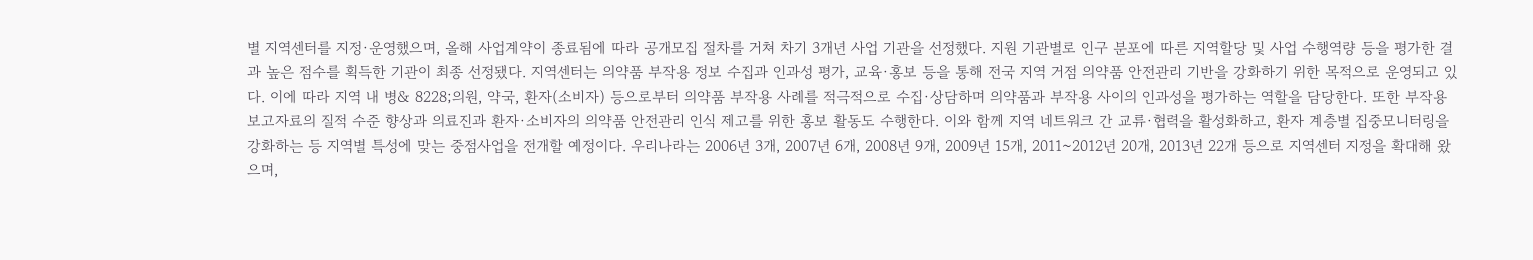별 지역센터를 지정·운영했으며, 올해 사업계약이 종료됨에 따라 공개모집 절차를 거쳐 차기 3개년 사업 기관을 선정했다. 지원 기관별로 인구 분포에 따른 지역할당 및 사업 수행역량 등을 평가한 결과 높은 점수를 획득한 기관이 최종 선정됐다. 지역센터는 의약품 부작용 정보 수집과 인과성 평가, 교육·홍보 등을 통해 전국 지역 거점 의약품 안전관리 기반을 강화하기 위한 목적으로 운영되고 있다. 이에 따라 지역 내 병& 8228;의원, 약국, 환자(소비자) 등으로부터 의약품 부작용 사례를 적극적으로 수집·상담하며 의약품과 부작용 사이의 인과성을 평가하는 역할을 담당한다. 또한 부작용 보고자료의 질적 수준 향상과 의료진과 환자·소비자의 의약품 안전관리 인식 제고를 위한 홍보 활동도 수행한다. 이와 함께 지역 네트워크 간 교류·협력을 활성화하고, 환자 계층별 집중모니터링을 강화하는 등 지역별 특성에 맞는 중점사업을 전개할 예정이다. 우리나라는 2006년 3개, 2007년 6개, 2008년 9개, 2009년 15개, 2011~2012년 20개, 2013년 22개 등으로 지역센터 지정을 확대해 왔으며,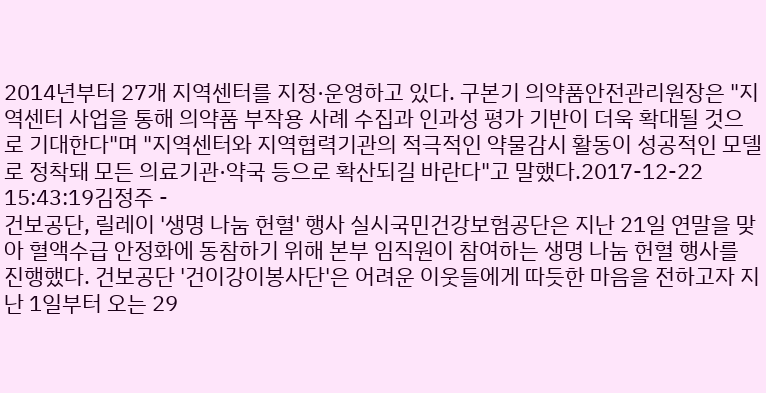2014년부터 27개 지역센터를 지정·운영하고 있다. 구본기 의약품안전관리원장은 "지역센터 사업을 통해 의약품 부작용 사례 수집과 인과성 평가 기반이 더욱 확대될 것으로 기대한다"며 "지역센터와 지역협력기관의 적극적인 약물감시 활동이 성공적인 모델로 정착돼 모든 의료기관·약국 등으로 확산되길 바란다"고 말했다.2017-12-22 15:43:19김정주 -
건보공단, 릴레이 '생명 나눔 헌혈' 행사 실시국민건강보험공단은 지난 21일 연말을 맞아 혈액수급 안정화에 동참하기 위해 본부 임직원이 참여하는 생명 나눔 헌혈 행사를 진행했다. 건보공단 '건이강이봉사단'은 어려운 이웃들에게 따듯한 마음을 전하고자 지난 1일부터 오는 29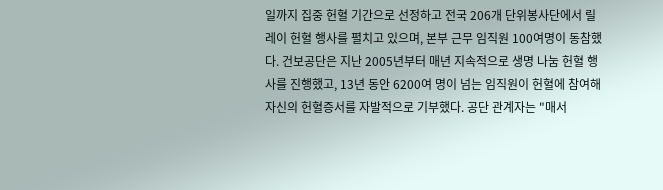일까지 집중 헌혈 기간으로 선정하고 전국 206개 단위봉사단에서 릴레이 헌혈 행사를 펼치고 있으며, 본부 근무 임직원 100여명이 동참했다. 건보공단은 지난 2005년부터 매년 지속적으로 생명 나눔 헌혈 행사를 진행했고, 13년 동안 6200여 명이 넘는 임직원이 헌혈에 참여해 자신의 헌혈증서를 자발적으로 기부했다. 공단 관계자는 "매서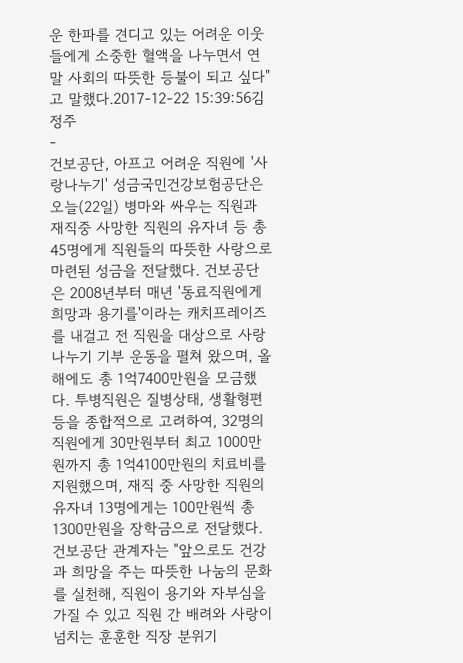운 한파를 견디고 있는 어려운 이웃들에게 소중한 혈액을 나누면서 연말 사회의 따뜻한 등불이 되고 싶다"고 말했다.2017-12-22 15:39:56김정주
-
건보공단, 아프고 어려운 직원에 '사랑나누기' 성금국민건강보험공단은 오늘(22일) 병마와 싸우는 직원과 재직중 사망한 직원의 유자녀 등 총 45명에게 직원들의 따뜻한 사랑으로 마련된 성금을 전달했다. 건보공단은 2008년부터 매년 '동료직원에게 희망과 용기를'이라는 캐치프레이즈를 내걸고 전 직원을 대상으로 사랑나누기 기부 운동을 펼쳐 왔으며, 올해에도 총 1억7400만원을 모금했다. 투병직원은 질병상태, 생활형편 등을 종합적으로 고려하여, 32명의 직원에게 30만원부터 최고 1000만원까지 총 1억4100만원의 치료비를 지원했으며, 재직 중 사망한 직원의 유자녀 13명에게는 100만원씩 총 1300만원을 장학금으로 전달했다. 건보공단 관계자는 "앞으로도 건강과 희망을 주는 따뜻한 나눔의 문화를 실천해, 직원이 용기와 자부심을 가질 수 있고 직원 간 배려와 사랑이 넘치는 훈훈한 직장 분위기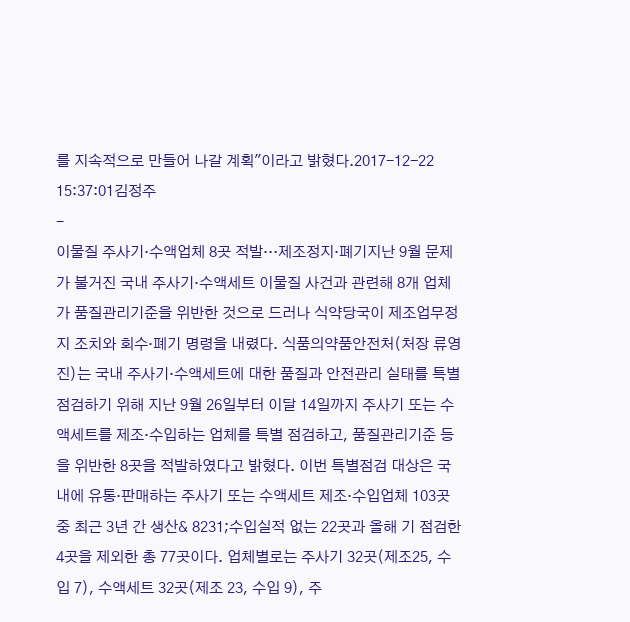를 지속적으로 만들어 나갈 계획"이라고 밝혔다.2017-12-22 15:37:01김정주
-
이물질 주사기·수액업체 8곳 적발…제조정지·폐기지난 9월 문제가 불거진 국내 주사기·수액세트 이물질 사건과 관련해 8개 업체가 품질관리기준을 위반한 것으로 드러나 식약당국이 제조업무정지 조치와 회수·폐기 명령을 내렸다. 식품의약품안전처(처장 류영진)는 국내 주사기·수액세트에 대한 품질과 안전관리 실태를 특별점검하기 위해 지난 9월 26일부터 이달 14일까지 주사기 또는 수액세트를 제조·수입하는 업체를 특별 점검하고, 품질관리기준 등을 위반한 8곳을 적발하였다고 밝혔다. 이번 특별점검 대상은 국내에 유통·판매하는 주사기 또는 수액세트 제조·수입업체 103곳 중 최근 3년 간 생산& 8231;수입실적 없는 22곳과 올해 기 점검한 4곳을 제외한 총 77곳이다. 업체별로는 주사기 32곳(제조25, 수입 7), 수액세트 32곳(제조 23, 수입 9), 주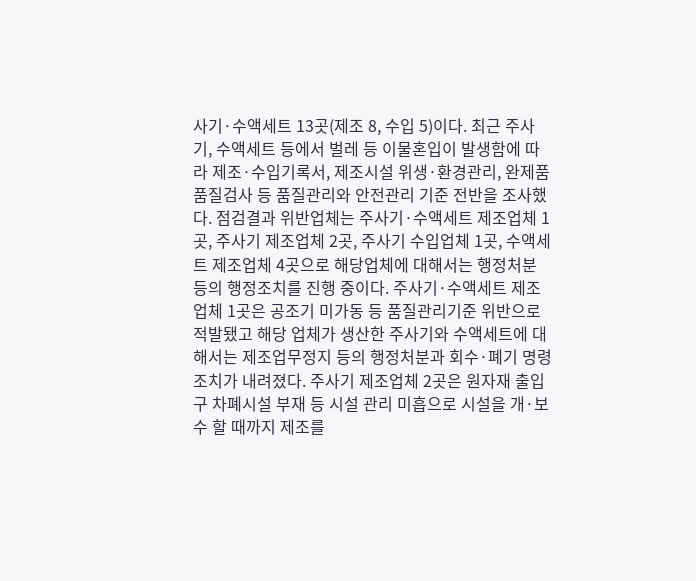사기·수액세트 13곳(제조 8, 수입 5)이다. 최근 주사기, 수액세트 등에서 벌레 등 이물혼입이 발생함에 따라 제조·수입기록서, 제조시설 위생·환경관리, 완제품 품질검사 등 품질관리와 안전관리 기준 전반을 조사했다. 점검결과 위반업체는 주사기·수액세트 제조업체 1곳, 주사기 제조업체 2곳, 주사기 수입업체 1곳, 수액세트 제조업체 4곳으로 해당업체에 대해서는 행정처분 등의 행정조치를 진행 중이다. 주사기·수액세트 제조업체 1곳은 공조기 미가동 등 품질관리기준 위반으로 적발됐고 해당 업체가 생산한 주사기와 수액세트에 대해서는 제조업무정지 등의 행정처분과 회수·폐기 명령조치가 내려졌다. 주사기 제조업체 2곳은 원자재 출입구 차폐시설 부재 등 시설 관리 미흡으로 시설을 개·보수 할 때까지 제조를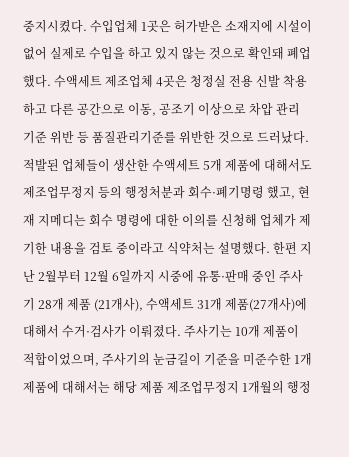중지시켰다. 수입업체 1곳은 허가받은 소재지에 시설이 없어 실제로 수입을 하고 있지 않는 것으로 확인돼 폐업했다. 수액세트 제조업체 4곳은 청정실 전용 신발 착용하고 다른 공간으로 이동, 공조기 이상으로 차압 관리 기준 위반 등 품질관리기준를 위반한 것으로 드러났다. 적발된 업체들이 생산한 수액세트 5개 제품에 대해서도 제조업무정지 등의 행정처분과 회수·폐기명령 했고, 현재 지메디는 회수 명령에 대한 이의를 신청해 업체가 제기한 내용을 검토 중이라고 식약처는 설명했다. 한편 지난 2월부터 12월 6일까지 시중에 유통·판매 중인 주사기 28개 제품 (21개사), 수액세트 31개 제품(27개사)에 대해서 수거·검사가 이뤄졌다. 주사기는 10개 제품이 적합이었으며, 주사기의 눈금길이 기준을 미준수한 1개 제품에 대해서는 해당 제품 제조업무정지 1개월의 행정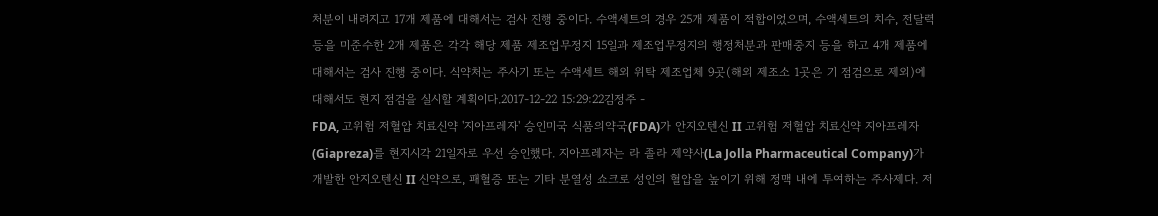처분이 내려지고 17개 제품에 대해서는 검사 진행 중이다. 수액세트의 경우 25개 제품이 적합이었으며, 수액세트의 치수, 전달력 등을 미준수한 2개 제품은 각각 해당 제품 제조업무정지 15일과 제조업무정지의 행정처분과 판매중지 등을 하고 4개 제품에 대해서는 검사 진행 중이다. 식약처는 주사기 또는 수액세트 해외 위탁 제조업체 9곳(해외 제조소 1곳은 기 점검으로 제외)에 대해서도 현지 점검을 실시할 계획이다.2017-12-22 15:29:22김정주 -
FDA, 고위험 저혈압 치료신약 '지아프레자' 승인미국 식품의약국(FDA)가 안지오텐신 II 고위험 저혈압 치료신약 지아프레자(Giapreza)를 현지시각 21일자로 우선 승인했다. 지아프레자는 라 졸라 제약사(La Jolla Pharmaceutical Company)가 개발한 안지오텐신 II 신약으로, 패혈증 또는 기타 분열성 쇼크로 성인의 혈압을 높이기 위해 정맥 내에 투여하는 주사제다. 저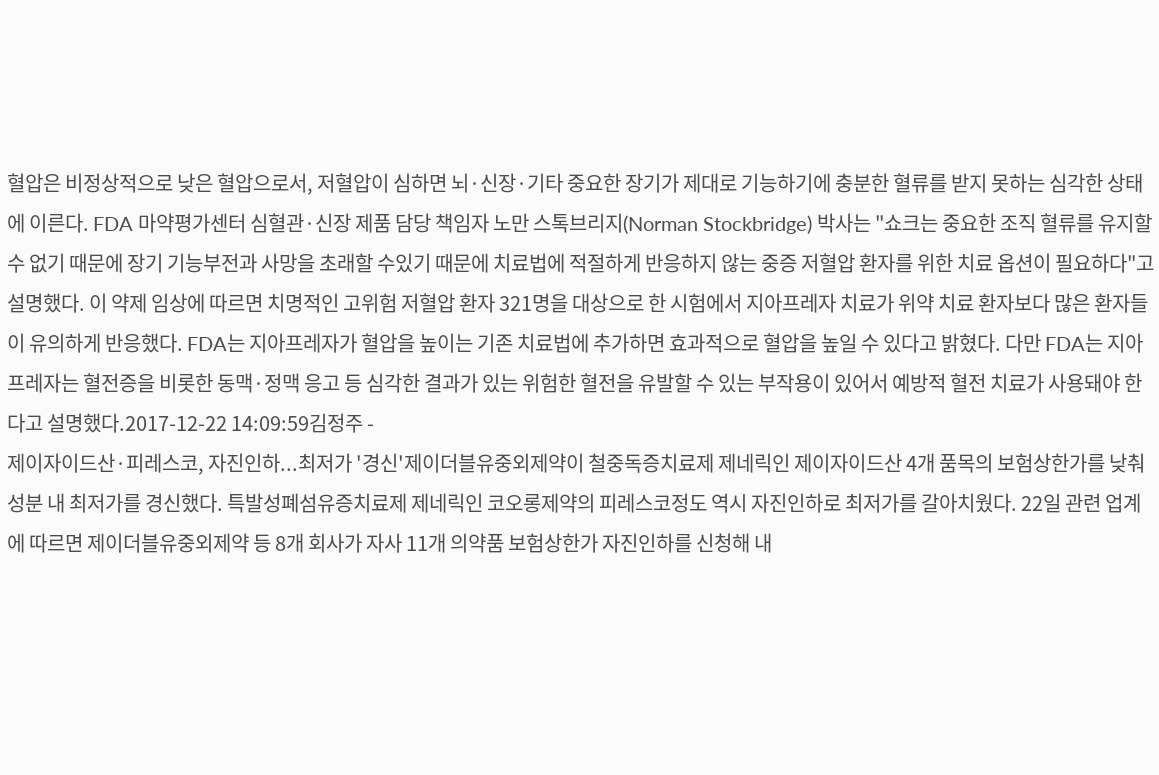혈압은 비정상적으로 낮은 혈압으로서, 저혈압이 심하면 뇌·신장·기타 중요한 장기가 제대로 기능하기에 충분한 혈류를 받지 못하는 심각한 상태에 이른다. FDA 마약평가센터 심혈관·신장 제품 담당 책임자 노만 스톡브리지(Norman Stockbridge) 박사는 "쇼크는 중요한 조직 혈류를 유지할 수 없기 때문에 장기 기능부전과 사망을 초래할 수있기 때문에 치료법에 적절하게 반응하지 않는 중증 저혈압 환자를 위한 치료 옵션이 필요하다"고 설명했다. 이 약제 임상에 따르면 치명적인 고위험 저혈압 환자 321명을 대상으로 한 시험에서 지아프레자 치료가 위약 치료 환자보다 많은 환자들이 유의하게 반응했다. FDA는 지아프레자가 혈압을 높이는 기존 치료법에 추가하면 효과적으로 혈압을 높일 수 있다고 밝혔다. 다만 FDA는 지아프레자는 혈전증을 비롯한 동맥·정맥 응고 등 심각한 결과가 있는 위험한 혈전을 유발할 수 있는 부작용이 있어서 예방적 혈전 치료가 사용돼야 한다고 설명했다.2017-12-22 14:09:59김정주 -
제이자이드산·피레스코, 자진인하...최저가 '경신'제이더블유중외제약이 철중독증치료제 제네릭인 제이자이드산 4개 품목의 보험상한가를 낮춰 성분 내 최저가를 경신했다. 특발성폐섬유증치료제 제네릭인 코오롱제약의 피레스코정도 역시 자진인하로 최저가를 갈아치웠다. 22일 관련 업계에 따르면 제이더블유중외제약 등 8개 회사가 자사 11개 의약품 보험상한가 자진인하를 신청해 내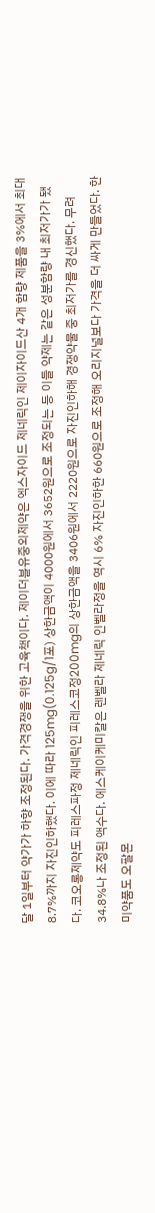달 1일부터 약가가 하향 조정된다. 가격경쟁을 위한 고육책이다. 제이더블유중외제약은 엑스자이드 제네릭인 제이자이드산 4개 함량 제품을 3%에서 최대 8.7%까지 자진인하했다. 이에 따라 125mg(0.125g/1포) 상한금액이 4000원에서 3652원으로 조정되는 등 이들 약제는 같은 성분함량 내 최저가가 됐다. 코오롱제약도 피레스파정 제네릭인 피레스코정200mg의 상한금액을 3406원에서 2220원으로 자진인하해 경쟁약물 중 최저가를 경신했다. 무려 34.8%나 조정된 액수다. 에스케이케미칼은 렌벨라 제네릭 인벨라정을 역시 6% 자진인하한 660원으로 조정해 오리지널보다 가격을 더 싸게 만들었다. 한미약품도 오팔몬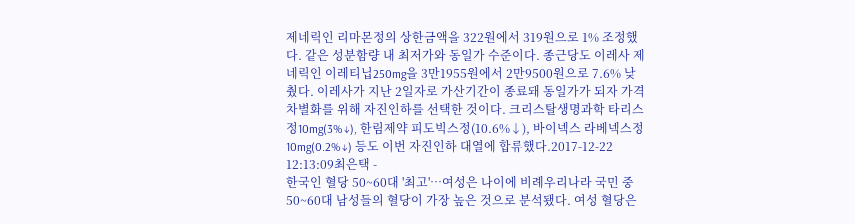제네릭인 리마몬정의 상한금액을 322원에서 319원으로 1% 조정했다. 같은 성분함량 내 최저가와 동일가 수준이다. 종근당도 이레사 제네릭인 이레티닙250mg을 3만1955원에서 2만9500원으로 7.6% 낮췄다. 이레사가 지난 2일자로 가산기간이 종료돼 동일가가 되자 가격 차별화를 위해 자진인하를 선택한 것이다. 크리스탈생명과학 타리스정10mg(3%↓), 한림제약 피도빅스정(10.6%↓), 바이넥스 라베넥스정10mg(0.2%↓) 등도 이번 자진인하 대열에 합류했다.2017-12-22 12:13:09최은택 -
한국인 혈당 50~60대 '최고'…여성은 나이에 비례우리나라 국민 중 50~60대 남성들의 혈당이 가장 높은 것으로 분석됐다. 여성 혈당은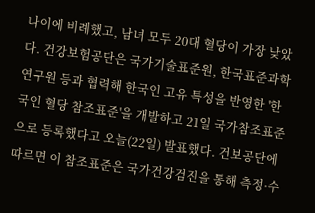나이에 비례했고, 남녀 모두 20대 혈당이 가장 낮았다. 건강보험공단은 국가기술표준원, 한국표준과학연구원 등과 협력해 한국인 고유 특성을 반영한 '한국인 혈당 참조표준'을 개발하고 21일 국가참조표준으로 등록했다고 오늘(22일) 발표했다. 건보공단에 따르면 이 참조표준은 국가건강검진을 통해 측정·수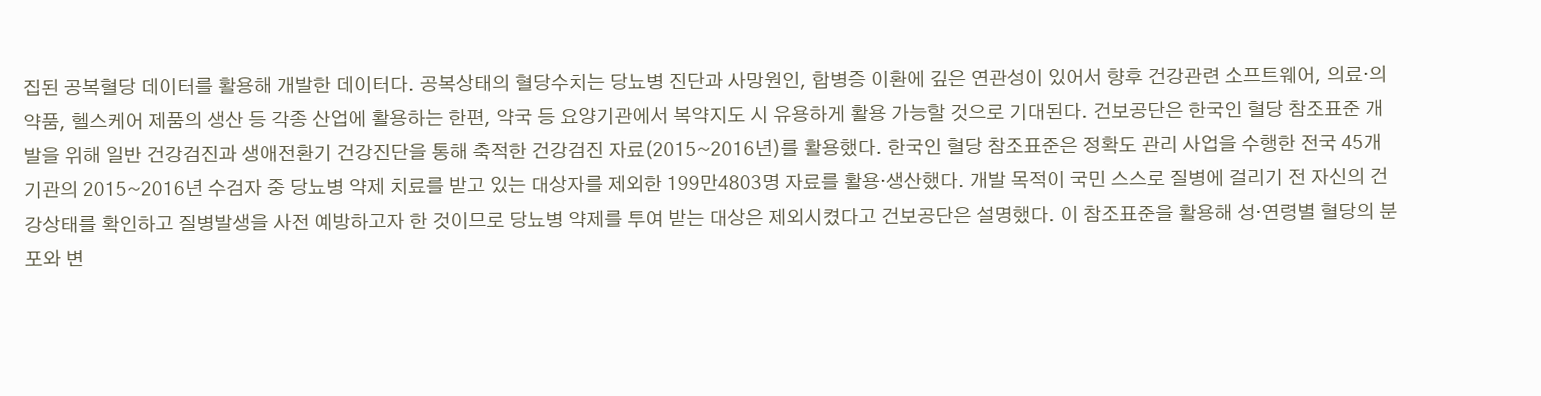집된 공복혈당 데이터를 활용해 개발한 데이터다. 공복상태의 혈당수치는 당뇨병 진단과 사망원인, 합병증 이환에 깊은 연관성이 있어서 향후 건강관련 소프트웨어, 의료·의약품, 헬스케어 제품의 생산 등 각종 산업에 활용하는 한편, 약국 등 요양기관에서 복약지도 시 유용하게 활용 가능할 것으로 기대된다. 건보공단은 한국인 혈당 참조표준 개발을 위해 일반 건강검진과 생애전환기 건강진단을 통해 축적한 건강검진 자료(2015~2016년)를 활용했다. 한국인 혈당 참조표준은 정확도 관리 사업을 수행한 전국 45개 기관의 2015~2016년 수검자 중 당뇨병 약제 치료를 받고 있는 대상자를 제외한 199만4803명 자료를 활용·생산했다. 개발 목적이 국민 스스로 질병에 걸리기 전 자신의 건강상태를 확인하고 질병발생을 사전 예방하고자 한 것이므로 당뇨병 약제를 투여 받는 대상은 제외시켰다고 건보공단은 설명했다. 이 참조표준을 활용해 성·연령별 혈당의 분포와 변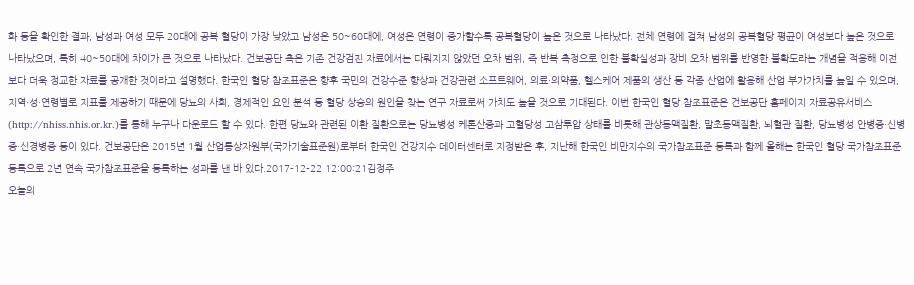화 등을 확인한 결과, 남성과 여성 모두 20대에 공복 혈당이 가장 낮았고 남성은 50~60대에, 여성은 연령이 증가할수록 공복혈당이 높은 것으로 나타났다. 전체 연령에 걸쳐 남성의 공복혈당 평균이 여성보다 높은 것으로 나타났으며, 특히 40~50대에 차이가 큰 것으로 나타났다. 건보공단 측은 기존 건강검진 자료에서는 다뤄지지 않았던 오차 범위, 즉 반복 측정으로 인한 불확실성과 장비 오차 범위를 반영한 불확도라는 개념을 적용해 이전보다 더욱 정교한 자료를 공개한 것이라고 설명했다. 한국인 혈당 참조표준은 향후 국민의 건강수준 향상과 건강관련 소프트웨어, 의료·의약품, 헬스케어 제품의 생산 등 각종 산업에 활용해 산업 부가가치를 높일 수 있으며, 지역·성·연령별로 지표를 제공하기 때문에 당뇨의 사회, 경제적인 요인 분석 등 혈당 상승의 원인을 찾는 연구 자료로써 가치도 높을 것으로 기대된다. 이번 한국인 혈당 참조표준은 건보공단 홈페이지 자료공유서비스(http://nhiss.nhis.or.kr.)를 통해 누구나 다운로드 할 수 있다. 한편 당뇨와 관련된 이환 질환으로는 당뇨병성 케톤산증과 고혈당성 고삼투압 상태를 비롯해 관상동맥질환, 말초동맥질환, 뇌혈관 질환, 당뇨병성 안병증·신병증·신경병증 등이 있다. 건보공단은 2015년 1월 산업통상자원부(국가기술표준원)로부터 한국인 건강지수 데이터센터로 지정받은 후, 지난해 한국인 비만지수의 국가참조표준 등록과 함께 올해는 한국인 혈당 국가참조표준 등록으로 2년 연속 국가참조표준을 등록하는 성과를 낸 바 있다.2017-12-22 12:00:21김정주
오늘의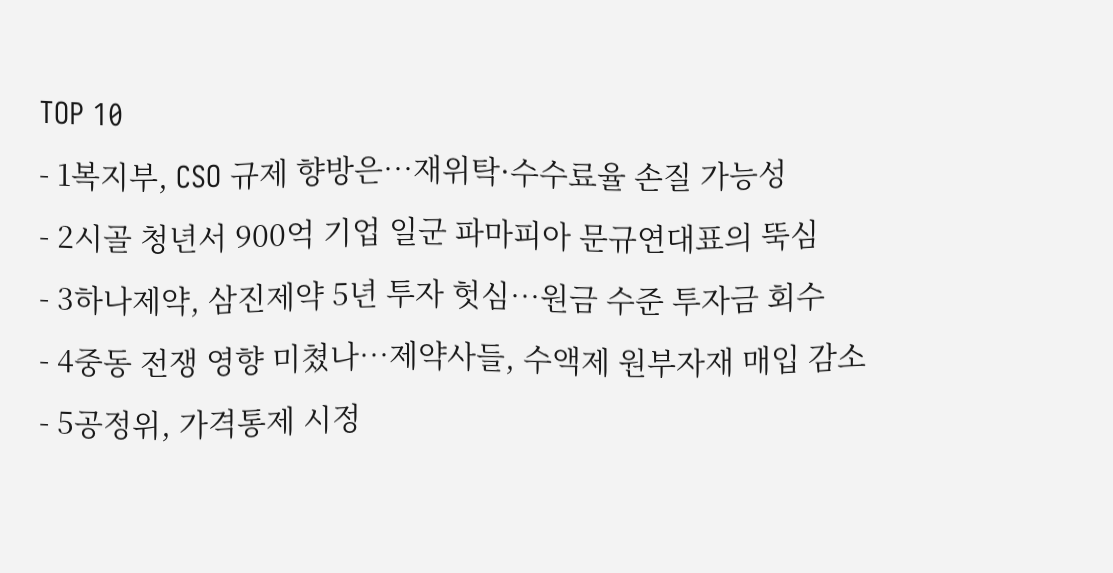TOP 10
- 1복지부, CSO 규제 향방은…재위탁·수수료율 손질 가능성
- 2시골 청년서 900억 기업 일군 파마피아 문규연대표의 뚝심
- 3하나제약, 삼진제약 5년 투자 헛심…원금 수준 투자금 회수
- 4중동 전쟁 영향 미쳤나…제약사들, 수액제 원부자재 매입 감소
- 5공정위, 가격통제 시정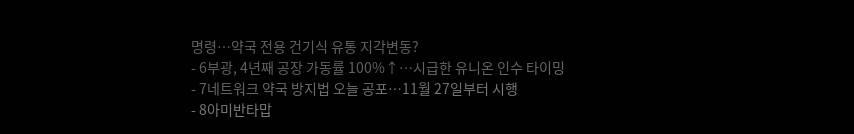명령…약국 전용 건기식 유통 지각변동?
- 6부광, 4년째 공장 가동률 100%↑…시급한 유니온 인수 타이밍
- 7네트워크 약국 방지법 오늘 공포…11월 27일부터 시행
- 8아미반타맙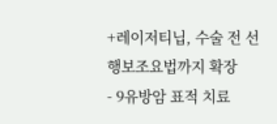+레이저티닙, 수술 전 선행보조요법까지 확장
- 9유방암 표적 치료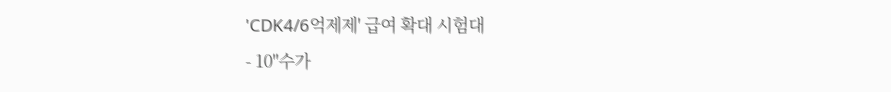'CDK4/6억제제' 급여 확대 시험대
- 10"수가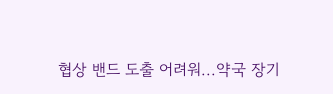협상 밴드 도출 어려워...약국 장기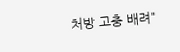처방 고충 배려"